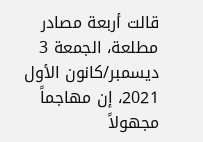قالت أربعة مصادر مطلعة، الجمعة 3 ديسمبر/كانون الأول 2021، إن مهاجماً مجهولاً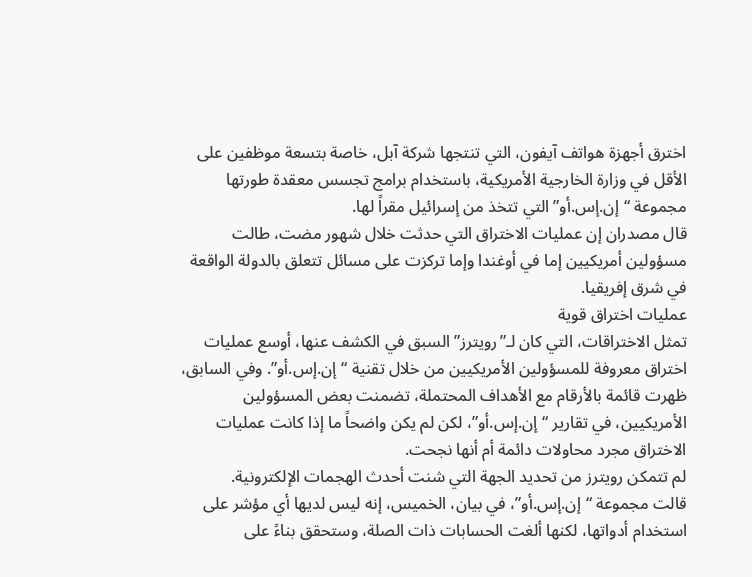اخترق أجهزة هواتف آيفون، التي تنتجها شركة آبل، خاصة بتسعة موظفين على الأقل في وزارة الخارجية الأمريكية، باستخدام برامج تجسس معقدة طورتها مجموعة “إن.إس.أو” التي تتخذ من إسرائيل مقراً لها.
قال مصدران إن عمليات الاختراق التي حدثت خلال شهور مضت، طالت مسؤولين أمريكيين إما في أوغندا وإما تركزت على مسائل تتعلق بالدولة الواقعة في شرق إفريقيا.
عمليات اختراق قوية
تمثل الاختراقات، التي كان لـ”رويترز” السبق في الكشف عنها، أوسع عمليات اختراق معروفة للمسؤولين الأمريكيين من خلال تقنية “إن.إس.أو”. وفي السابق، ظهرت قائمة بالأرقام مع الأهداف المحتملة، تضمنت بعض المسؤولين الأمريكيين، في تقارير “إن.إس.أو”، لكن لم يكن واضحاً ما إذا كانت عمليات الاختراق مجرد محاولات دائمة أم أنها نجحت.
لم تتمكن رويترز من تحديد الجهة التي شنت أحدث الهجمات الإلكترونية.
قالت مجموعة “إن.إس.أو”، في بيان، الخميس، إنه ليس لديها أي مؤشر على استخدام أدواتها، لكنها ألغت الحسابات ذات الصلة، وستحقق بناءً على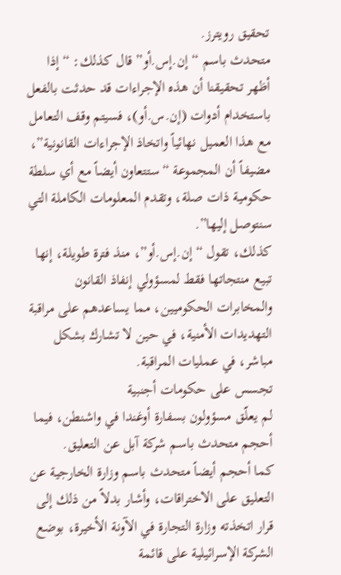تحقيق رويترز.
متحدث باسم “إن.إس.أو” قال كذلك: “إذا أظهر تحقيقنا أن هذه الإجراءات قد حدثت بالفعل باستخدام أدوات (إن.س.أو)، فسيتم وقف التعامل مع هذا العميل نهائياً واتخاذ الإجراءات القانونية”، مضيفاً أن المجموعة “ستتعاون أيضاً مع أي سلطة حكومية ذات صلة، وتقدم المعلومات الكاملة التي سنتوصل إليها”.
كذلك، تقول “إن.إس.أو”، منذ فترة طويلة، إنها تبيع منتجاتها فقط لمسؤولي إنفاذ القانون والمخابرات الحكوميين، مما يساعدهم على مراقبة التهديدات الأمنية، في حين لا تشارك بشكل مباشر، في عمليات المراقبة.
تجسس على حكومات أجنبية
لم يعلّق مسؤولون بسفارة أوغندا في واشنطن، فيما أحجم متحدث باسم شركة آبل عن التعليق.
كما أحجم أيضاً متحدث باسم وزارة الخارجية عن التعليق على الاختراقات، وأشار بدلاً من ذلك إلى قرار اتخذته وزارة التجارة في الآونة الأخيرة، بوضع الشركة الإسرائيلية على قائمة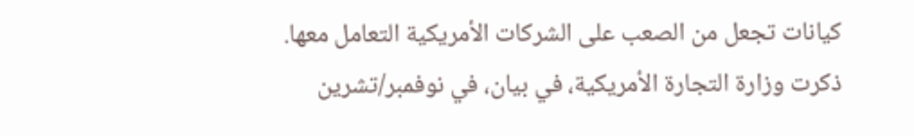كيانات تجعل من الصعب على الشركات الأمريكية التعامل معها.
ذكرت وزارة التجارة الأمريكية، في بيان، في نوفمبر/تشرين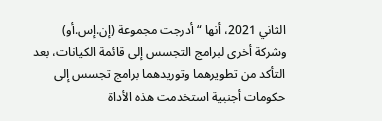الثاني 2021، أنها “أدرجت مجموعة (إن.إس.أو) وشركة أخرى لبرامج التجسس إلى قائمة الكيانات، بعد التأكد من تطويرهما وتوريدهما برامج تجسس إلى حكومات أجنبية استخدمت هذه الأداة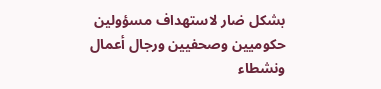بشكل ضار لاستهداف مسؤولين حكوميين وصحفيين ورجال أعمال ونشطاء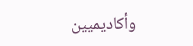وأكاديميين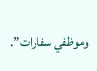وموظفي سفارات”.